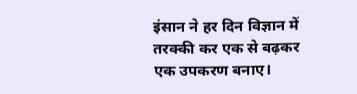इंसान ने हर दिन विज्ञान में तरक्की कर एक से बढ़कर एक उपकरण बनाए।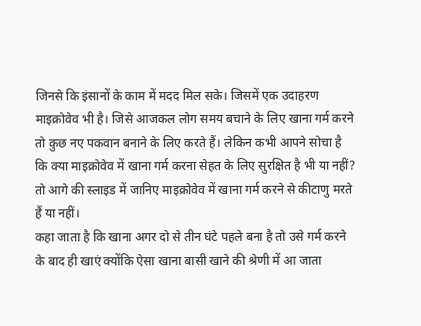जिनसे कि इंसानों के काम में मदद मिल सके। जिसमें एक उदाहरण माइक्रोवेव भी है। जिसे आजकल लोग समय बचाने के लिए खाना गर्म करने तो कुछ नए पकवान बनाने के लिए करते हैं। लेकिन कभी आपने सोचा है कि क्या माइक्रोवेव में खाना गर्म करना सेहत के लिए सुरक्षित है भी या नहीं? तो आगे की स्लाइड में जानिए माइक्रोवेव में खाना गर्म करने से कीटाणु मरते हैं या नहीं।
कहा जाता है कि खाना अगर दो से तीन घंटे पहले बना है तो उसे गर्म करने के बाद ही खाएं क्योंकि ऐसा खाना बासी खाने की श्रेणी में आ जाता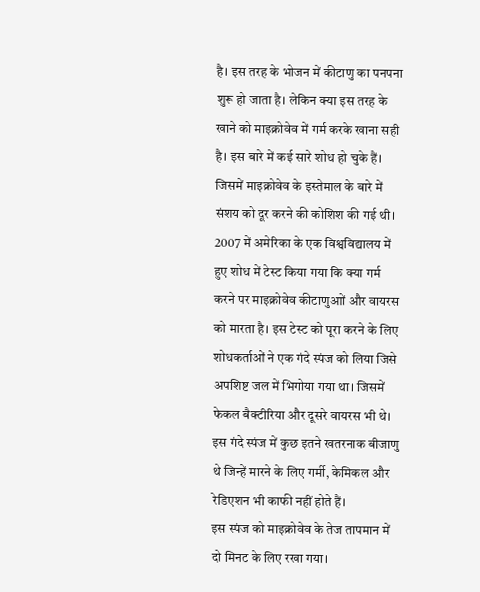है। इस तरह के भोजन में कीटाणु का पनपना शुरू हो जाता है। लेकिन क्या इस तरह के खाने को माइक्रोवेव में गर्म करके खाना सही है। इस बारे में कई सारे शोध हो चुके हैं। जिसमें माइक्रोवेव के इस्तेमाल के बारे में संशय को दूर करने की कोशिश की गई थी।
2007 में अमेरिका के एक विश्वविद्यालय में हुए शोध में टेस्ट किया गया कि क्या गर्म करने पर माइक्रोवेव कीटाणुआों और वायरस को मारता है। इस टेस्ट को पूरा करने के लिए शोधकर्ताओं ने एक गंदे स्पंज को लिया जिसे अपशिष्ट जल में भिगोया गया था। जिसमें फेकल बैक्टीरिया और दूसरे वायरस भी थे। इस गंदे स्पंज में कुछ इतने खतरनाक बीजाणु थे जिन्हें मारने के लिए गर्मी, केमिकल और रेडिएशन भी काफी नहीं होते हैं।
इस स्पंज को माइक्रोवेव के तेज तापमान में दो मिनट के लिए रखा गया।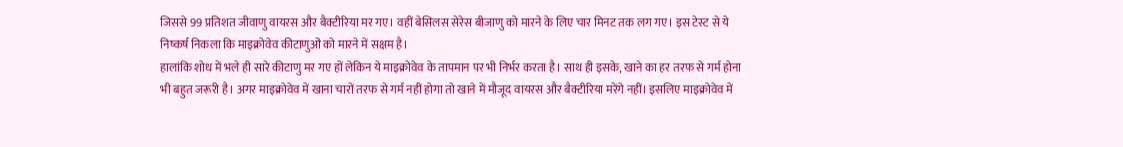जिससे 99 प्रतिशत जीवाणु वायरस और बैक्टीरिया मर गए। वहीं बेसिलस सेरेस बीजाणु को मारने के लिए चार मिनट तक लग गए। इस टेस्ट से ये निष्कर्ष निकला कि माइक्रोवेव कीटाणुओं को मारने में सक्षम है।
हालांकि शोध में भले ही सारे कीटाणु मर गए हों लेकिन ये माइक्रोवेव के तापमान पर भी निर्भर करता है। साथ ही इसके, खाने का हर तरफ से गर्म होना भी बहुत जरूरी है। अगर माइक्रोवेव में खाना चारों तरफ से गर्म नहीं होगा तो खाने में मौजूद वायरस और बैक्टीरिया मरेंगे नहीं। इसलिए माइक्रोवेव में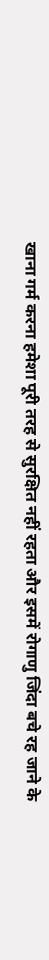खाना गर्म करना हमेशा पूरी तरह से सुरक्षित नहीं रहता और इसमें रोगाणु जिंदा बचे रह जाने के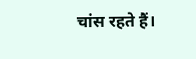चांस रहते हैं।